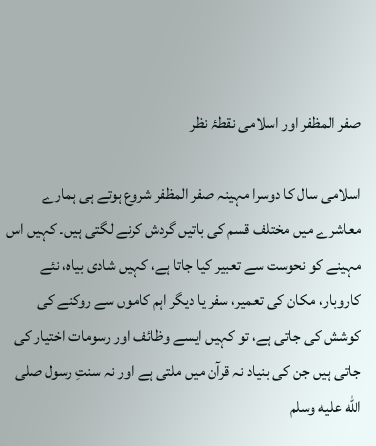صفر المظفر اور اسلامی نقطۂ نظر

اسلامی سال کا دوسرا مہینہ صفر المظفر شروع ہوتے ہی ہمارے معاشرے میں مختلف قسم کی باتیں گردش کرنے لگتی ہیں۔ کہیں اس مہینے کو نحوست سے تعبیر کیا جاتا ہے، کہیں شادی بیاہ، نئے کاروبار، مکان کی تعمیر، سفر یا دیگر اہم کاموں سے روکنے کی کوشش کی جاتی ہے، تو کہیں ایسے وظائف اور رسومات اختیار کی جاتی ہیں جن کی بنیاد نہ قرآن میں ملتی ہے اور نہ سنتِ رسول صلى الله عليه وسلم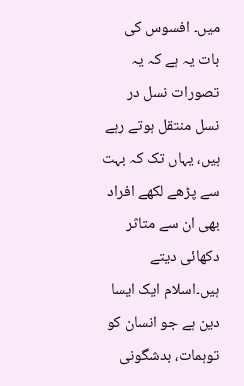میں۔ افسوس کی بات یہ ہے کہ یہ تصورات نسل در نسل منتقل ہوتے رہے ہیں، یہاں تک کہ بہت سے پڑھے لکھے افراد بھی ان سے متاثر دکھائی دیتے ہیں۔اسلام ایک ایسا دین ہے جو انسان کو توہمات، بدشگونی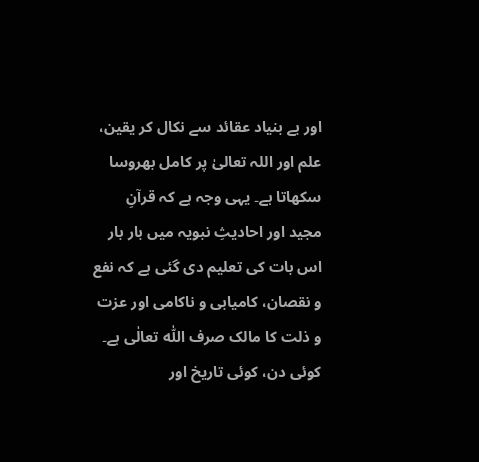اور بے بنیاد عقائد سے نکال کر یقین، علم اور اللہ تعالیٰ پر کامل بھروسا سکھاتا ہے۔ یہی وجہ ہے کہ قرآنِ مجید اور احادیثِ نبویہ میں بار بار اس بات کی تعلیم دی گئی ہے کہ نفع و نقصان، کامیابی و ناکامی اور عزت و ذلت کا مالک صرف اللّٰه تعالٰی ہے۔ کوئی دن، کوئی تاریخ اور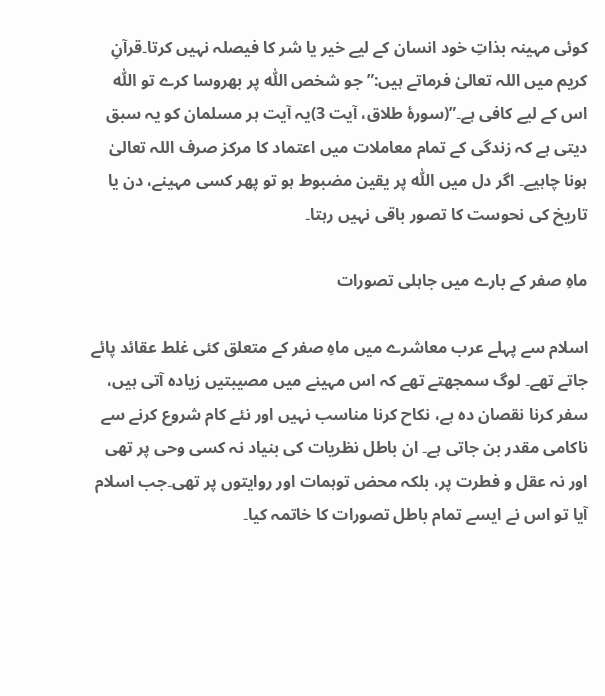کوئی مہینہ بذاتِ خود انسان کے لیے خیر یا شر کا فیصلہ نہیں کرتا۔قرآنِ کریم میں اللہ تعالیٰ فرماتے ہیں:”جو شخص اللّٰه پر بھروسا کرے تو اللّٰه اس کے لیے کافی ہے۔”(سورۂ طلاق، آیت 3)یہ آیت ہر مسلمان کو یہ سبق دیتی ہے کہ زندگی کے تمام معاملات میں اعتماد کا مرکز صرف اللہ تعالیٰ ہونا چاہیے۔ اگر دل میں اللّٰه پر یقین مضبوط ہو تو پھر کسی مہینے، دن یا تاریخ کی نحوست کا تصور باقی نہیں رہتا۔

ماہِ صفر کے بارے میں جاہلی تصورات

اسلام سے پہلے عرب معاشرے میں ماہِ صفر کے متعلق کئی غلط عقائد پائے جاتے تھے۔ لوگ سمجھتے تھے کہ اس مہینے میں مصیبتیں زیادہ آتی ہیں، سفر کرنا نقصان دہ ہے، نکاح کرنا مناسب نہیں اور نئے کام شروع کرنے سے ناکامی مقدر بن جاتی ہے۔ ان باطل نظریات کی بنیاد نہ کسی وحی پر تھی اور نہ عقل و فطرت پر، بلکہ محض توہمات اور روایتوں پر تھی۔جب اسلام آیا تو اس نے ایسے تمام باطل تصورات کا خاتمہ کیا۔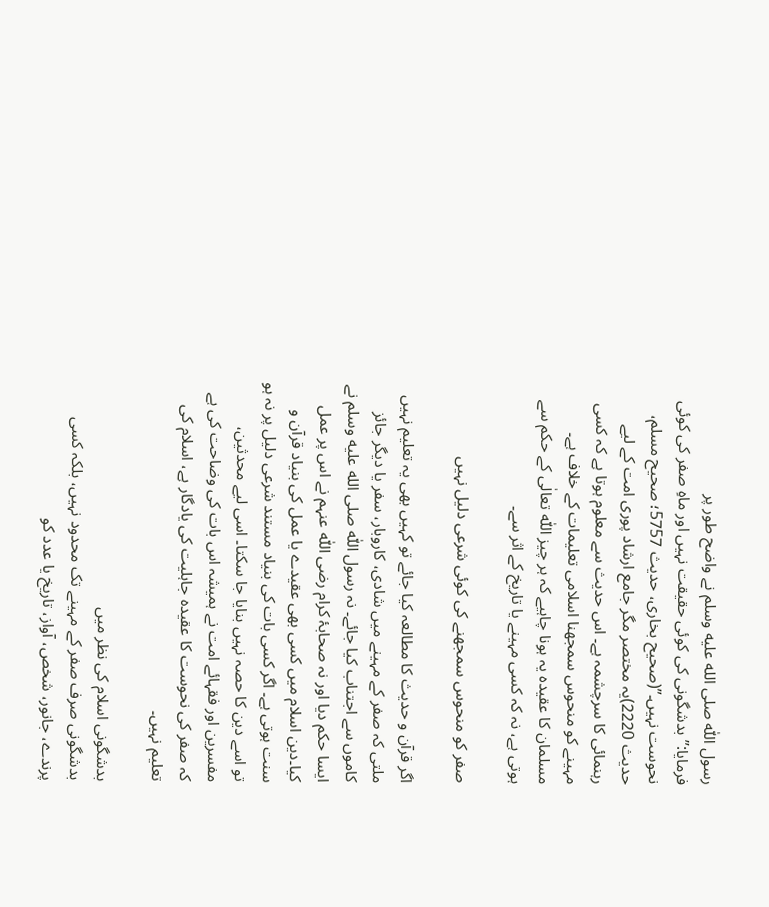رسول اللّٰه صلى الله عليه وسلم نے واضح طور پر فرمایا:”بدشگونی کی کوئی حقیقت نہیں اور ماہِ صفر کی کوئی نحوست نہیں۔”(صحیح بخاری، حدیث 5757؛ صحیح مسلم، حدیث 2220)یہ مختصر مگر جامع ارشاد پوری امت کے لیے رہنمائی کا سرچشمہ ہے۔ اس حدیث سے معلوم ہوتا ہے کہ کسی مہینے کو منحوس سمجھنا اسلامی تعلیمات کے خلاف ہے۔ مسلمان کا عقیدہ یہ ہونا چاہیے کہ ہر چیز اللّٰه تعالٰی کے حکم سے ہوتی ہے، نہ کہ کسی مہینے یا تاریخ کے اثر سے۔

صفر کو منحوس سمجھنے کی کوئی شرعی دلیل نہیں

اگر قرآن و حدیث کا مطالعہ کیا جائے تو کہیں بھی یہ تعلیم نہیں ملتی کہ صفر کے مہینے میں شادی، کاروبار، سفر یا دیگر جائز کاموں سے اجتناب کیا جائے۔ نہ رسول اللّٰه صلى الله عليه وسلم نے ایسا حکم دیا اور نہ صحابۂ کرام رضی اللّٰه عنہم نے اس پر عمل کیا۔دین اسلام میں کسی بھی عقیدے یا عمل کی بنیاد قرآن و سنت ہوتی ہے۔ اگر کسی بات کی بنیاد مستند شرعی دلیل پر نہ ہو تو اسے دین کا حصہ نہیں بنایا جا سکتا۔ اسی لیے محدثین، مفسرین اور فقہائے امت نے ہمیشہ اس بات کی وضاحت کی ہے کہ صفر کی نحوست کا عقیدہ جاہلیت کی یادگار ہے، اسلام کی تعلیم نہیں۔

بدشگونی اسلام کی نظر میں
بدشگونی صرف صفر کے مہینے تک محدود نہیں، بلکہ کسی پرندے، جانور، شخص، آواز، تاریخ یا عدد کو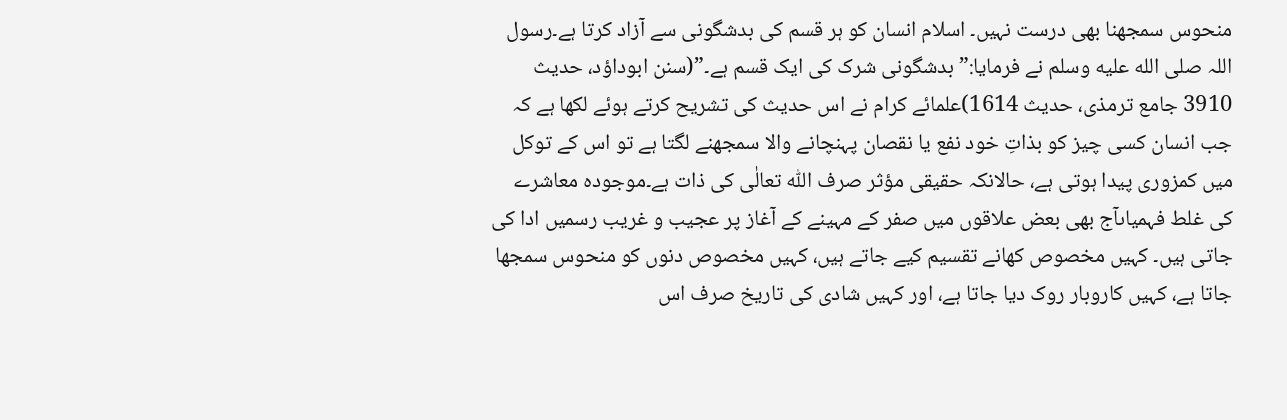منحوس سمجھنا بھی درست نہیں۔ اسلام انسان کو ہر قسم کی بدشگونی سے آزاد کرتا ہے۔رسول اللہ صلى الله عليه وسلم نے فرمایا:”بدشگونی شرک کی ایک قسم ہے۔”(سنن ابوداؤد، حدیث 3910 جامع ترمذی، حدیث 1614)علمائے کرام نے اس حدیث کی تشریح کرتے ہوئے لکھا ہے کہ جب انسان کسی چیز کو بذاتِ خود نفع یا نقصان پہنچانے والا سمجھنے لگتا ہے تو اس کے توکل میں کمزوری پیدا ہوتی ہے، حالانکہ حقیقی مؤثر صرف اللّٰه تعالٰی کی ذات ہے۔موجودہ معاشرے کی غلط فہمیاںآج بھی بعض علاقوں میں صفر کے مہینے کے آغاز پر عجیب و غریب رسمیں ادا کی جاتی ہیں۔ کہیں مخصوص کھانے تقسیم کیے جاتے ہیں، کہیں مخصوص دنوں کو منحوس سمجھا جاتا ہے، کہیں کاروبار روک دیا جاتا ہے، اور کہیں شادی کی تاریخ صرف اس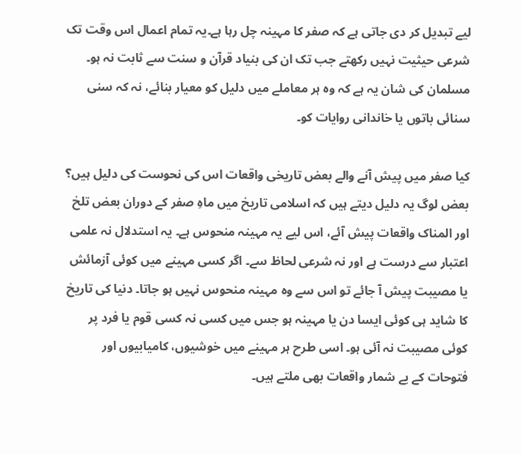لیے تبدیل کر دی جاتی ہے کہ صفر کا مہینہ چل رہا ہے۔یہ تمام اعمال اس وقت تک شرعی حیثیت نہیں رکھتے جب تک ان کی بنیاد قرآن و سنت سے ثابت نہ ہو۔ مسلمان کی شان یہ ہے کہ وہ ہر معاملے میں دلیل کو معیار بنائے، نہ کہ سنی سنائی باتوں یا خاندانی روایات کو۔

کیا صفر میں پیش آنے والے بعض تاریخی واقعات اس کی نحوست کی دلیل ہیں؟
بعض لوگ یہ دلیل دیتے ہیں کہ اسلامی تاریخ میں ماہِ صفر کے دوران بعض تلخ اور المناک واقعات پیش آئے، اس لیے یہ مہینہ منحوس ہے۔ یہ استدلال نہ علمی اعتبار سے درست ہے اور نہ شرعی لحاظ سے۔ اگر کسی مہینے میں کوئی آزمائش یا مصیبت پیش آ جائے تو اس سے وہ مہینہ منحوس نہیں ہو جاتا۔ دنیا کی تاریخ کا شاید ہی کوئی ایسا دن یا مہینہ ہو جس میں کسی نہ کسی قوم یا فرد پر کوئی مصیبت نہ آئی ہو۔ اسی طرح ہر مہینے میں خوشیوں، کامیابیوں اور فتوحات کے بے شمار واقعات بھی ملتے ہیں۔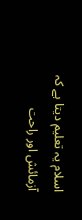اسلام یہ تعلیم دیتا ہے کہ آزمائش اور راحت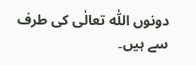دونوں اللّٰه تعالٰی کی طرف سے ہیں۔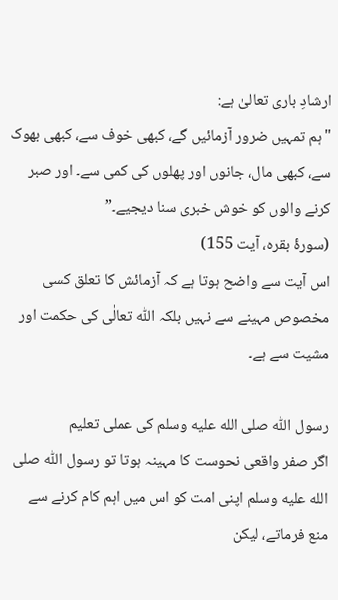ارشادِ باری تعالیٰ ہے:
"ہم تمہیں ضرور آزمائیں گے، کبھی خوف سے، کبھی بھوک سے، کبھی مال، جانوں اور پھلوں کی کمی سے۔ اور صبر کرنے والوں کو خوش خبری سنا دیجیے۔”
(سورۂ بقرہ، آیت 155)
اس آیت سے واضح ہوتا ہے کہ آزمائش کا تعلق کسی مخصوص مہینے سے نہیں بلکہ اللّٰه تعالٰی کی حکمت اور مشیت سے ہے۔

رسول اللّٰه صلى الله عليه وسلم کی عملی تعلیم
اگر صفر واقعی نحوست کا مہینہ ہوتا تو رسول اللّٰه صلى الله عليه وسلم اپنی امت کو اس میں اہم کام کرنے سے منع فرماتے، لیکن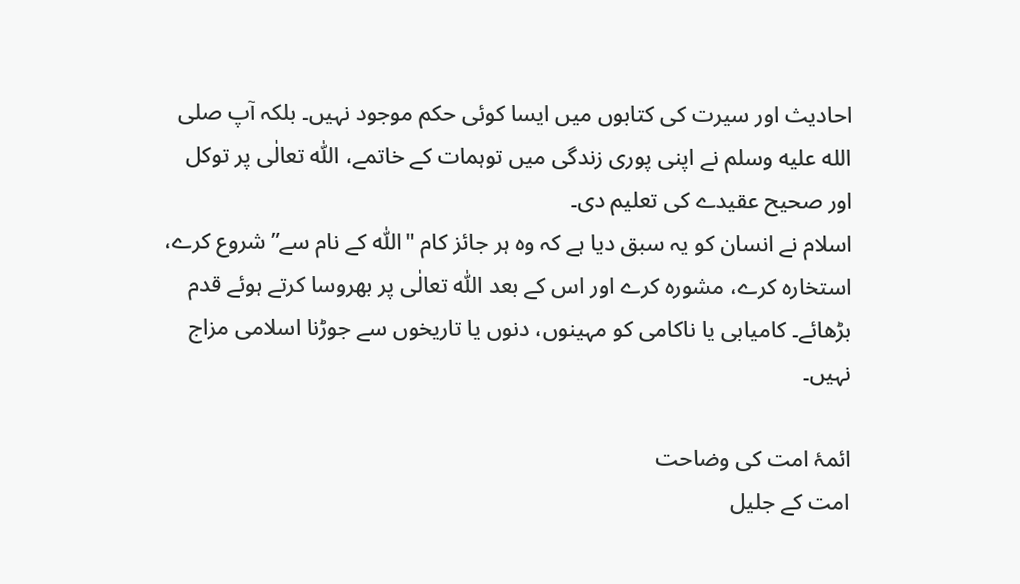احادیث اور سیرت کی کتابوں میں ایسا کوئی حکم موجود نہیں۔ بلکہ آپ صلى الله عليه وسلم نے اپنی پوری زندگی میں توہمات کے خاتمے، اللّٰه تعالٰی پر توکل اور صحیح عقیدے کی تعلیم دی۔
اسلام نے انسان کو یہ سبق دیا ہے کہ وہ ہر جائز کام "اللّٰه کے نام سے” شروع کرے، استخارہ کرے، مشورہ کرے اور اس کے بعد اللّٰه تعالٰی پر بھروسا کرتے ہوئے قدم بڑھائے۔ کامیابی یا ناکامی کو مہینوں، دنوں یا تاریخوں سے جوڑنا اسلامی مزاج نہیں۔

ائمۂ امت کی وضاحت
امت کے جلیل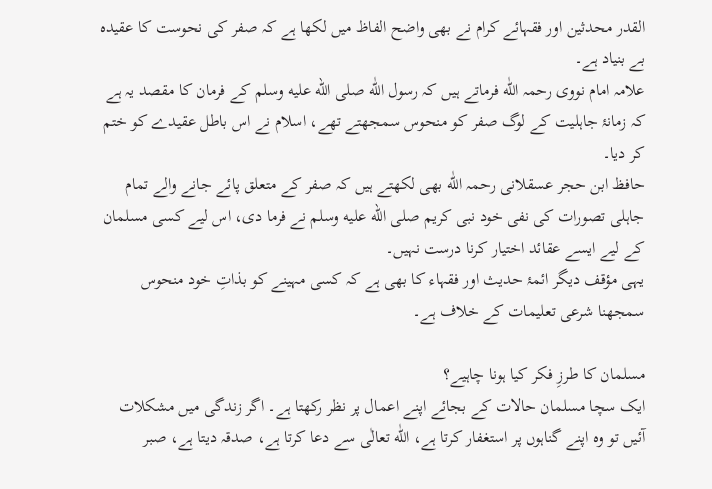القدر محدثین اور فقہائے کرام نے بھی واضح الفاظ میں لکھا ہے کہ صفر کی نحوست کا عقیدہ بے بنیاد ہے۔
علامہ امام نووی رحمہ اللّٰه فرماتے ہیں کہ رسول اللّٰه صلى الله عليه وسلم کے فرمان کا مقصد یہ ہے کہ زمانۂ جاہلیت کے لوگ صفر کو منحوس سمجھتے تھے، اسلام نے اس باطل عقیدے کو ختم کر دیا۔
حافظ ابن حجر عسقلانی رحمہ اللّٰه بھی لکھتے ہیں کہ صفر کے متعلق پائے جانے والے تمام جاہلی تصورات کی نفی خود نبی کریم صلى الله عليه وسلم نے فرما دی، اس لیے کسی مسلمان کے لیے ایسے عقائد اختیار کرنا درست نہیں۔
یہی مؤقف دیگر ائمۂ حدیث اور فقہاء کا بھی ہے کہ کسی مہینے کو بذاتِ خود منحوس سمجھنا شرعی تعلیمات کے خلاف ہے۔

مسلمان کا طرزِ فکر کیا ہونا چاہیے؟
ایک سچا مسلمان حالات کے بجائے اپنے اعمال پر نظر رکھتا ہے۔ اگر زندگی میں مشکلات آئیں تو وہ اپنے گناہوں پر استغفار کرتا ہے، اللّٰه تعالٰی سے دعا کرتا ہے، صدقہ دیتا ہے، صبر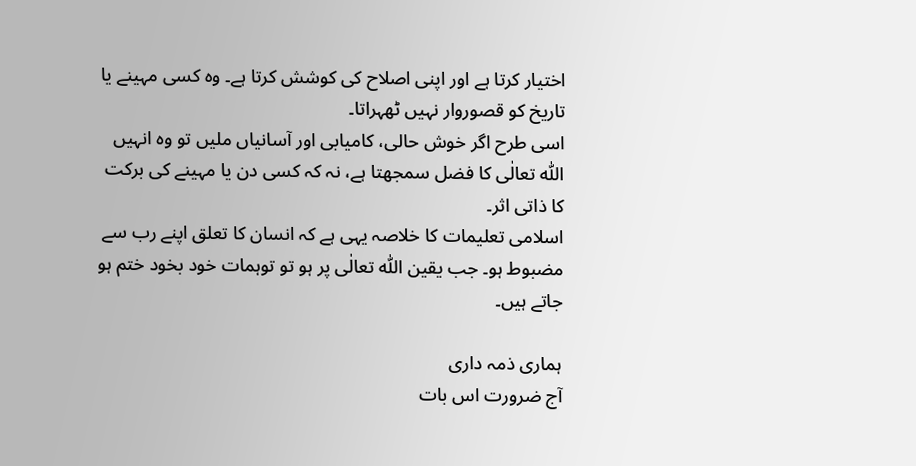اختیار کرتا ہے اور اپنی اصلاح کی کوشش کرتا ہے۔ وہ کسی مہینے یا تاریخ کو قصوروار نہیں ٹھہراتا۔
اسی طرح اگر خوش حالی، کامیابی اور آسانیاں ملیں تو وہ انہیں اللّٰه تعالٰی کا فضل سمجھتا ہے، نہ کہ کسی دن یا مہینے کی برکت کا ذاتی اثر۔
اسلامی تعلیمات کا خلاصہ یہی ہے کہ انسان کا تعلق اپنے رب سے مضبوط ہو۔ جب یقین اللّٰه تعالٰی پر ہو تو توہمات خود بخود ختم ہو جاتے ہیں۔

ہماری ذمہ داری
آج ضرورت اس بات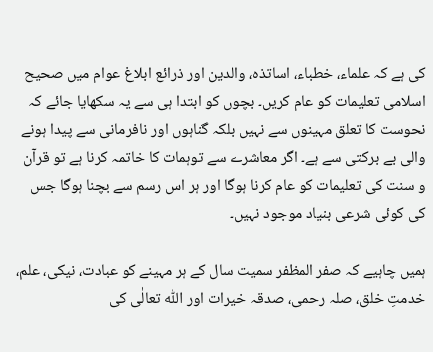کی ہے کہ علماء، خطباء، اساتذہ، والدین اور ذرائع ابلاغ عوام میں صحیح اسلامی تعلیمات کو عام کریں۔ بچوں کو ابتدا ہی سے یہ سکھایا جائے کہ نحوست کا تعلق مہینوں سے نہیں بلکہ گناہوں اور نافرمانی سے پیدا ہونے والی بے برکتی سے ہے۔ اگر معاشرے سے توہمات کا خاتمہ کرنا ہے تو قرآن و سنت کی تعلیمات کو عام کرنا ہوگا اور ہر اس رسم سے بچنا ہوگا جس کی کوئی شرعی بنیاد موجود نہیں۔

ہمیں چاہیے کہ صفر المظفر سمیت سال کے ہر مہینے کو عبادت، نیکی، علم، خدمتِ خلق، صلہ رحمی، صدقہ خیرات اور اللّٰه تعالٰی کی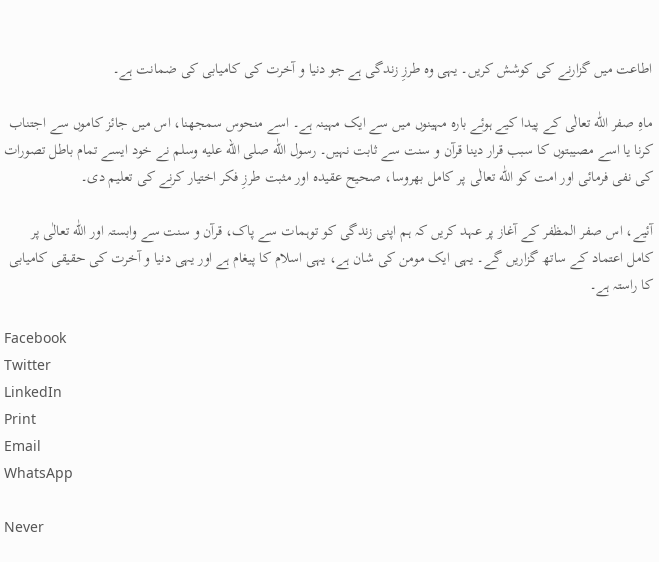اطاعت میں گزارنے کی کوشش کریں۔ یہی وہ طرزِ زندگی ہے جو دنیا و آخرت کی کامیابی کی ضمانت ہے۔

ماہِ صفر اللّٰه تعالٰی کے پیدا کیے ہوئے بارہ مہینوں میں سے ایک مہینہ ہے۔ اسے منحوس سمجھنا، اس میں جائز کاموں سے اجتناب کرنا یا اسے مصیبتوں کا سبب قرار دینا قرآن و سنت سے ثابت نہیں۔ رسول اللّٰه صلى الله عليه وسلم نے خود ایسے تمام باطل تصورات کی نفی فرمائی اور امت کو اللّٰه تعالٰی پر کامل بھروسا، صحیح عقیدہ اور مثبت طرزِ فکر اختیار کرنے کی تعلیم دی۔

آئیے، اس صفر المظفر کے آغاز پر عہد کریں کہ ہم اپنی زندگی کو توہمات سے پاک، قرآن و سنت سے وابستہ اور اللّٰه تعالٰی پر کامل اعتماد کے ساتھ گزاریں گے۔ یہی ایک مومن کی شان ہے، یہی اسلام کا پیغام ہے اور یہی دنیا و آخرت کی حقیقی کامیابی کا راستہ ہے۔

Facebook
Twitter
LinkedIn
Print
Email
WhatsApp

Never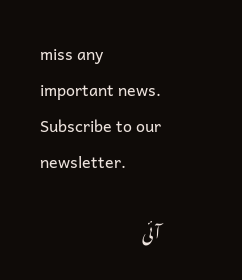miss any important news. Subscribe to our newsletter.

آئی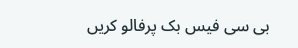بی سی فیس بک پرفالو کریں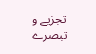تجزیے و تبصرے